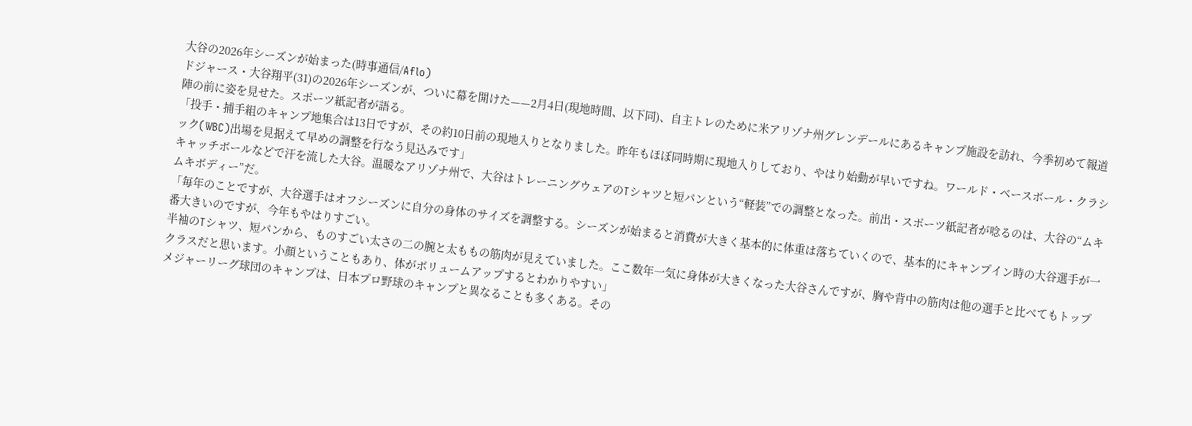大谷の2026年シーズンが始まった(時事通信/Aflo)
ドジャース・大谷翔平(31)の2026年シーズンが、ついに幕を開けた——2月4日(現地時間、以下同)、自主トレのために米アリゾナ州グレンデールにあるキャンプ施設を訪れ、今季初めて報道陣の前に姿を見せた。スポーツ紙記者が語る。
「投手・捕手組のキャンプ地集合は13日ですが、その約10日前の現地入りとなりました。昨年もほぼ同時期に現地入りしており、やはり始動が早いですね。ワールド・ベースボール・クラシック(WBC)出場を見据えて早めの調整を行なう見込みです」
キャッチボールなどで汗を流した大谷。温暖なアリゾナ州で、大谷はトレーニングウェアのTシャツと短パンという“軽装”での調整となった。前出・スポーツ紙記者が唸るのは、大谷の“ムキムキボディー”だ。
「毎年のことですが、大谷選手はオフシーズンに自分の身体のサイズを調整する。シーズンが始まると消費が大きく基本的に体重は落ちていくので、基本的にキャンプイン時の大谷選手が一番大きいのですが、今年もやはりすごい。
半袖のTシャツ、短パンから、ものすごい太さの二の腕と太ももの筋肉が見えていました。ここ数年一気に身体が大きくなった大谷さんですが、胸や背中の筋肉は他の選手と比べてもトップクラスだと思います。小顔ということもあり、体がボリュームアップするとわかりやすい」
メジャーリーグ球団のキャンプは、日本プロ野球のキャンプと異なることも多くある。その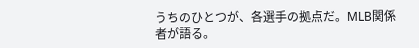うちのひとつが、各選手の拠点だ。MLB関係者が語る。